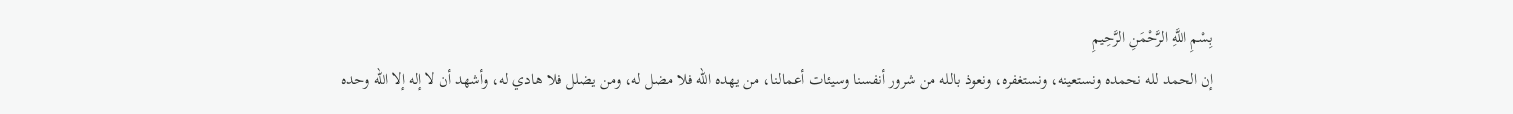بِسْمِ اللَّهِ الرَّحْمَنِ الرَّحِيمِ
إن الحمد لله نحمده ونستعينه، ونستغفره، ونعوذ بالله من شرور أنفسنا وسيئات أعمالنا، من يهده الله فلا مضل له، ومن يضلل فلا هادي له، وأشهد أن لا إله إلا الله وحده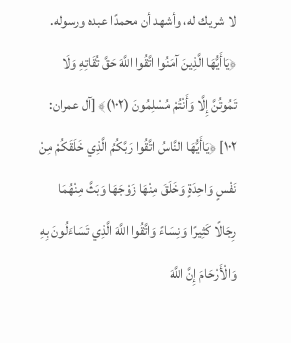لا شريك له، وأشهد أن محمدًا عبده ورسوله.
﴿يَاأَيُّهَا الَّذِينَ آمَنُوا اتَّقُوا اللَّهَ حَقَّ تُقَاتِهِ وَلَا تَمُوتُنَّ إِلَّا وَأَنْتُمْ مُسْلِمُونَ (١٠٢)﴾ [آل عمران: ١٠٢] ﴿يَاأَيُّهَا النَّاسُ اتَّقُوا رَبَّكُمُ الَّذِي خَلَقَكُمْ مِنْ نَفْسٍ وَاحِدَةٍ وَخَلَقَ مِنْهَا زَوْجَهَا وَبَثَّ مِنْهُمَا رِجَالًا كَثِيرًا وَنِسَاءً وَاتَّقُوا اللَّهَ الَّذِي تَسَاءَلُونَ بِهِ وَالْأَرْحَامَ إِنَّ اللَّهَ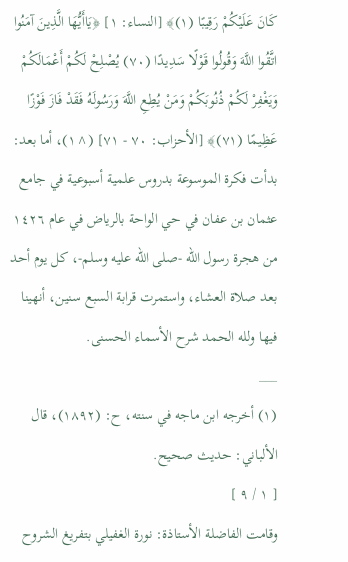كَانَ عَلَيْكُمْ رَقِيبًا (١)﴾ [النساء: ١] ﴿يَاأَيُّهَا الَّذِينَ آمَنُوا اتَّقُوا اللَّهَ وَقُولُوا قَوْلًا سَدِيدًا (٧٠) يُصْلِحْ لَكُمْ أَعْمَالَكُمْ وَيَغْفِرْ لَكُمْ ذُنُوبَكُمْ وَمَنْ يُطِعِ اللَّهَ وَرَسُولَهُ فَقَدْ فَازَ فَوْزًا عَظِيمًا (٧١)﴾ [الأحزاب: ٧٠ - ٧١] (^١)، أما بعد:
بدأت فكرة الموسوعة بدروس علمية أسبوعية في جامع عثمان بن عفان في حي الواحة بالرياض في عام ١٤٢٦ من هجرة رسول الله -صلى الله عليه وسلم-، كل يوم أحد بعد صلاة العشاء، واستمرت قرابة السبع سنين، أنهينا فيها ولله الحمد شرح الأسماء الحسنى.
___
(١) أخرجه ابن ماجه في سنته، ح: (١٨٩٢)، قال الألباني: حديث صحيح.
[ ١ / ٩ ]
وقامت الفاضلة الأستاذة: نورة الغفيلي بتفريغ الشروح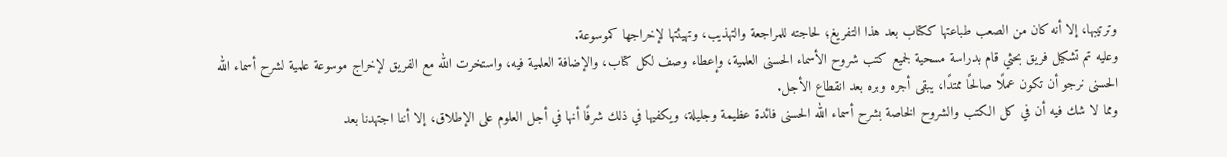وترتيبها، إلا أنه كان من الصعب طباعتها ككتاب بعد هذا التفريغ؛ لحاجته للمراجعة والتهذيب، وتهيئتها لإخراجها كموسوعة.
وعليه تم تشكيل فريق بحثي قام بدراسة مسحية لجميع كتب شروح الأسماء الحسنى العلمية، وإعطاء وصف لكل كتاب، والإضافة العلمية فيه، واستخرت الله مع الفريق لإخراج موسوعة علمية لشرح أسماء الله الحسنى نرجو أن تكون عملًا صالحًا ممتدًا، يبقى أجره وبره بعد انقطاع الأجل.
ومما لا شك فيه أن في كل الكتب والشروح الخاصة بشرح أسماء الله الحسنى فائدة عظيمة وجليلة، ويكفيها في ذلك شرفًا أنها في أجل العلوم على الإطلاق، إلا أننا اجتهدنا بعد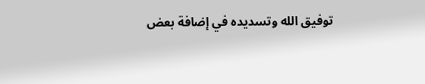توفيق الله وتسديده في إضافة بعض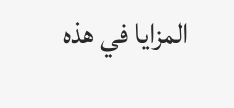المزايا في هذه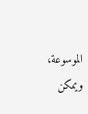الموسوعة، ويمكن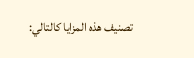تصنيف هذه المزايا كالتالي: